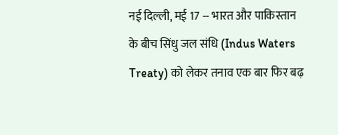नई दिल्ली, मई 17 -- भारत और पाकिस्तान के बीच सिंधु जल संधि (Indus Waters Treaty) को लेकर तनाव एक बार फिर बढ़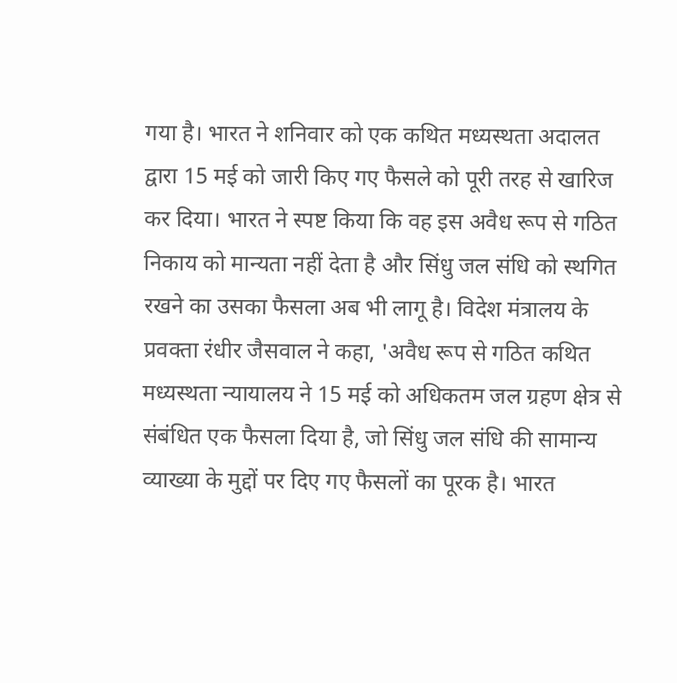गया है। भारत ने शनिवार को एक कथित मध्यस्थता अदालत द्वारा 15 मई को जारी किए गए फैसले को पूरी तरह से खारिज कर दिया। भारत ने स्पष्ट किया कि वह इस अवैध रूप से गठित निकाय को मान्यता नहीं देता है और सिंधु जल संधि को स्थगित रखने का उसका फैसला अब भी लागू है। विदेश मंत्रालय के प्रवक्ता रंधीर जैसवाल ने कहा, 'अवैध रूप से गठित कथित मध्यस्थता न्यायालय ने 15 मई को अधिकतम जल ग्रहण क्षेत्र से संबंधित एक फैसला दिया है, जो सिंधु जल संधि की सामान्य व्याख्या के मुद्दों पर दिए गए फैसलों का पूरक है। भारत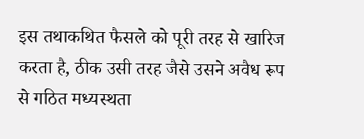इस तथाकथित फैसले को पूरी तरह से खारिज करता है, ठीक उसी तरह जैसे उसने अवैध रूप से गठित मध्यस्थता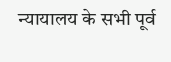न्यायालय के सभी पूर्व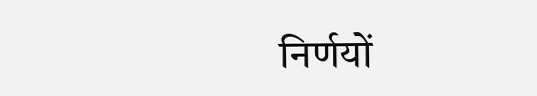निर्णयों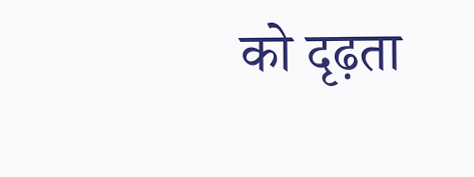को दृढ़ता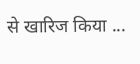से खारिज किया ...